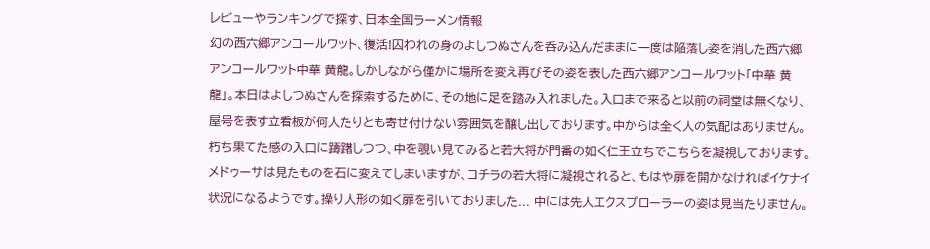レビューやランキングで探す、日本全国ラーメン情報
幻の西六郷アンコールワット、復活!囚われの身のよしつぬさんを呑み込んだままに一度は陥落し姿を消した西六郷アンコールワット中華 黄龍。しかしながら僅かに場所を変え再びその姿を表した西六郷アンコールワット「中華 黄龍」。本日はよしつぬさんを探索するために、その地に足を踏み入れました。入口まで来ると以前の祠堂は無くなり、屋号を表す立看板が何人たりとも寄せ付けない雰囲気を醸し出しております。中からは全く人の気配はありません。朽ち果てた感の入口に躊躇しつつ、中を覗い見てみると若大将が門番の如く仁王立ちでこちらを凝視しております。メドゥーサは見たものを石に変えてしまいますが、コチラの若大将に凝視されると、もはや扉を開かなければイケナイ状況になるようです。操り人形の如く扉を引いておりました... 中には先人エクスプローラーの姿は見当たりません。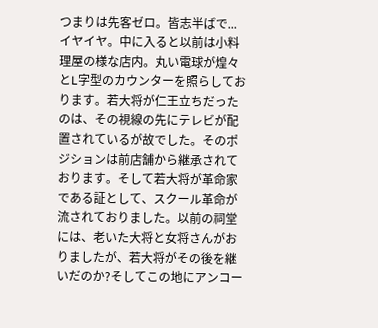つまりは先客ゼロ。皆志半ばで... イヤイヤ。中に入ると以前は小料理屋の様な店内。丸い電球が煌々とL字型のカウンターを照らしております。若大将が仁王立ちだったのは、その視線の先にテレビが配置されているが故でした。そのポジションは前店舗から継承されております。そして若大将が革命家である証として、スクール革命が流されておりました。以前の祠堂には、老いた大将と女将さんがおりましたが、若大将がその後を継いだのか?そしてこの地にアンコー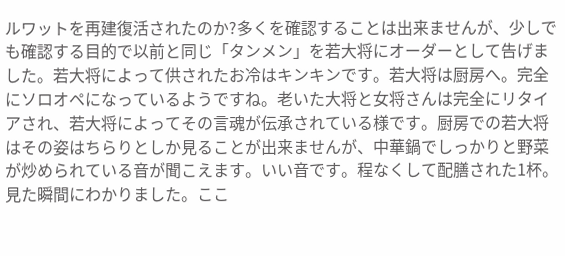ルワットを再建復活されたのか?多くを確認することは出来ませんが、少しでも確認する目的で以前と同じ「タンメン」を若大将にオーダーとして告げました。若大将によって供されたお冷はキンキンです。若大将は厨房へ。完全にソロオペになっているようですね。老いた大将と女将さんは完全にリタイアされ、若大将によってその言魂が伝承されている様です。厨房での若大将はその姿はちらりとしか見ることが出来ませんが、中華鍋でしっかりと野菜が炒められている音が聞こえます。いい音です。程なくして配膳された1杯。見た瞬間にわかりました。ここ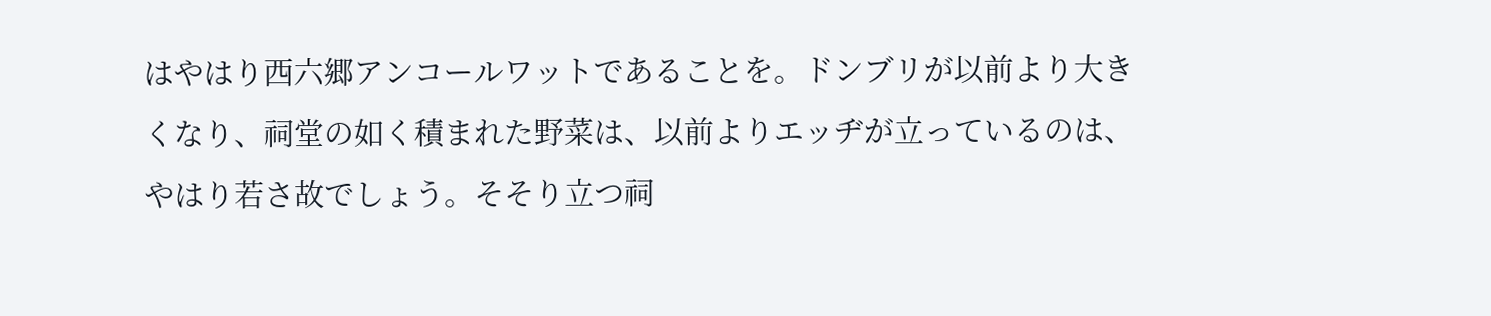はやはり西六郷アンコールワットであることを。ドンブリが以前より大きくなり、祠堂の如く積まれた野菜は、以前よりエッヂが立っているのは、やはり若さ故でしょう。そそり立つ祠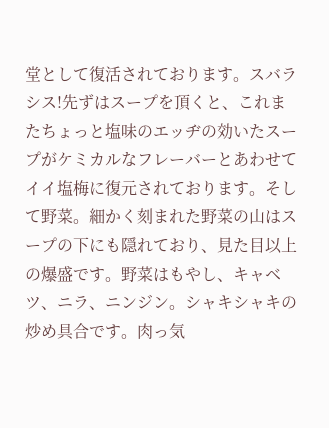堂として復活されております。スバラシス!先ずはスープを頂くと、これまたちょっと塩味のエッヂの効いたスープがケミカルなフレーバーとあわせてイイ塩梅に復元されております。そして野菜。細かく刻まれた野菜の山はスープの下にも隠れており、見た目以上の爆盛です。野菜はもやし、キャベツ、ニラ、ニンジン。シャキシャキの炒め具合です。肉っ気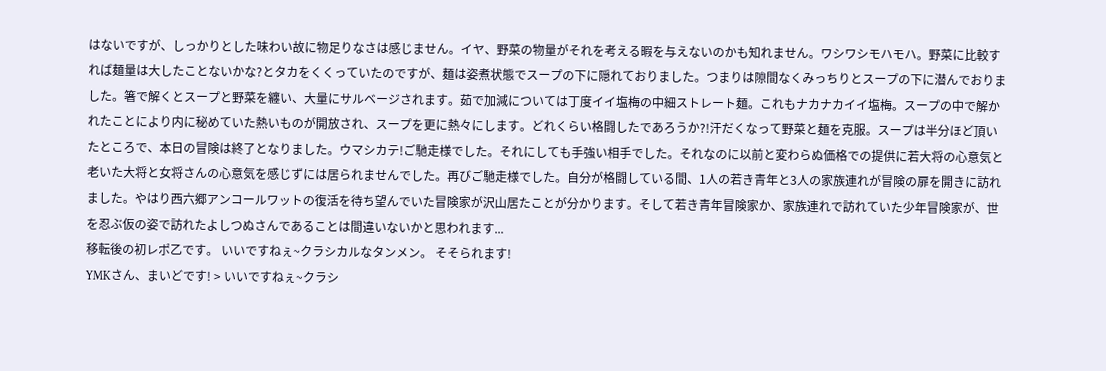はないですが、しっかりとした味わい故に物足りなさは感じません。イヤ、野菜の物量がそれを考える暇を与えないのかも知れません。ワシワシモハモハ。野菜に比較すれば麺量は大したことないかな?とタカをくくっていたのですが、麺は姿煮状態でスープの下に隠れておりました。つまりは隙間なくみっちりとスープの下に潜んでおりました。箸で解くとスープと野菜を纏い、大量にサルベージされます。茹で加減については丁度イイ塩梅の中細ストレート麺。これもナカナカイイ塩梅。スープの中で解かれたことにより内に秘めていた熱いものが開放され、スープを更に熱々にします。どれくらい格闘したであろうか?!汗だくなって野菜と麺を克服。スープは半分ほど頂いたところで、本日の冒険は終了となりました。ウマシカテ!ご馳走様でした。それにしても手強い相手でした。それなのに以前と変わらぬ価格での提供に若大将の心意気と老いた大将と女将さんの心意気を感じずには居られませんでした。再びご馳走様でした。自分が格闘している間、1人の若き青年と3人の家族連れが冒険の扉を開きに訪れました。やはり西六郷アンコールワットの復活を待ち望んでいた冒険家が沢山居たことが分かります。そして若き青年冒険家か、家族連れで訪れていた少年冒険家が、世を忍ぶ仮の姿で訪れたよしつぬさんであることは間違いないかと思われます...
移転後の初レポ乙です。 いいですねぇ~クラシカルなタンメン。 そそられます!
YMKさん、まいどです! > いいですねぇ~クラシ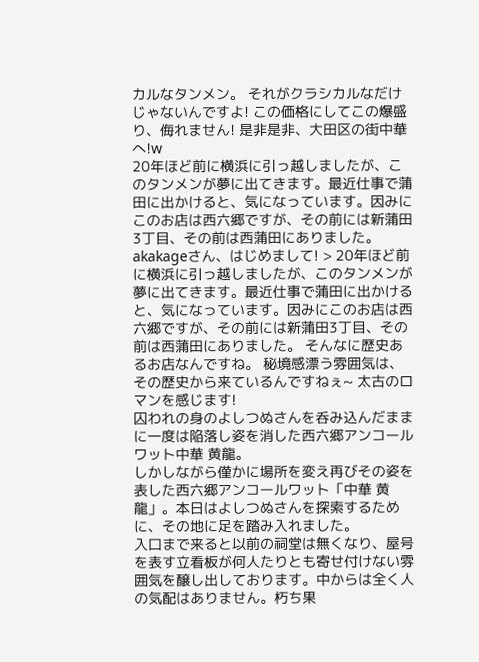カルなタンメン。 それがクラシカルなだけじゃないんですよ! この価格にしてこの爆盛り、侮れません! 是非是非、大田区の街中華へ!w
20年ほど前に横浜に引っ越しましたが、このタンメンが夢に出てきます。最近仕事で蒲田に出かけると、気になっています。因みにこのお店は西六郷ですが、その前には新蒲田3丁目、その前は西蒲田にありました。
akakageさん、はじめまして! > 20年ほど前に横浜に引っ越しましたが、このタンメンが夢に出てきます。最近仕事で蒲田に出かけると、気になっています。因みにこのお店は西六郷ですが、その前には新蒲田3丁目、その前は西蒲田にありました。 そんなに歴史あるお店なんですね。 秘境感漂う雰囲気は、その歴史から来ているんですねぇ~ 太古のロマンを感じます!
囚われの身のよしつぬさんを呑み込んだままに一度は陥落し姿を消した西六郷アンコールワット中華 黄龍。
しかしながら僅かに場所を変え再びその姿を表した西六郷アンコールワット「中華 黄龍」。本日はよしつぬさんを探索するために、その地に足を踏み入れました。
入口まで来ると以前の祠堂は無くなり、屋号を表す立看板が何人たりとも寄せ付けない雰囲気を醸し出しております。中からは全く人の気配はありません。朽ち果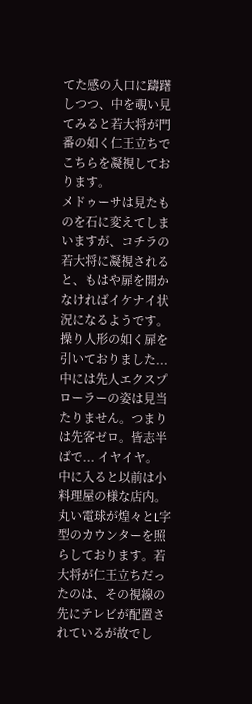てた感の入口に躊躇しつつ、中を覗い見てみると若大将が門番の如く仁王立ちでこちらを凝視しております。
メドゥーサは見たものを石に変えてしまいますが、コチラの若大将に凝視されると、もはや扉を開かなければイケナイ状況になるようです。操り人形の如く扉を引いておりました... 中には先人エクスプローラーの姿は見当たりません。つまりは先客ゼロ。皆志半ばで... イヤイヤ。
中に入ると以前は小料理屋の様な店内。丸い電球が煌々とL字型のカウンターを照らしております。若大将が仁王立ちだったのは、その視線の先にテレビが配置されているが故でし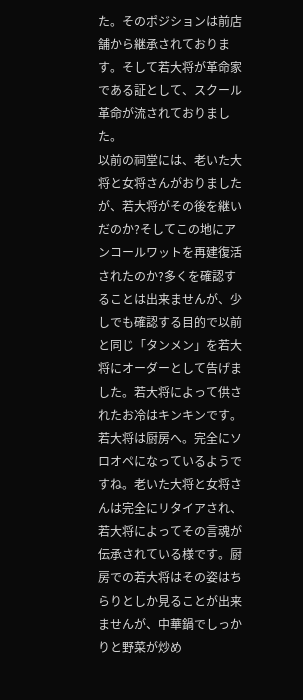た。そのポジションは前店舗から継承されております。そして若大将が革命家である証として、スクール革命が流されておりました。
以前の祠堂には、老いた大将と女将さんがおりましたが、若大将がその後を継いだのか?そしてこの地にアンコールワットを再建復活されたのか?多くを確認することは出来ませんが、少しでも確認する目的で以前と同じ「タンメン」を若大将にオーダーとして告げました。若大将によって供されたお冷はキンキンです。
若大将は厨房へ。完全にソロオペになっているようですね。老いた大将と女将さんは完全にリタイアされ、若大将によってその言魂が伝承されている様です。厨房での若大将はその姿はちらりとしか見ることが出来ませんが、中華鍋でしっかりと野菜が炒め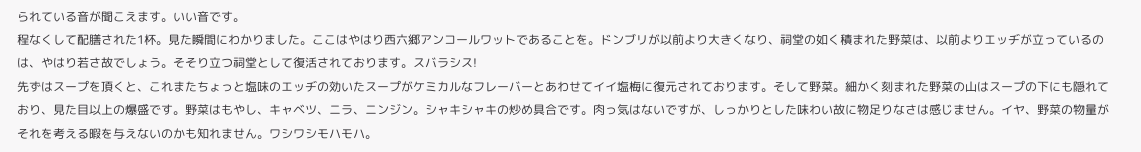られている音が聞こえます。いい音です。
程なくして配膳された1杯。見た瞬間にわかりました。ここはやはり西六郷アンコールワットであることを。ドンブリが以前より大きくなり、祠堂の如く積まれた野菜は、以前よりエッヂが立っているのは、やはり若さ故でしょう。そそり立つ祠堂として復活されております。スバラシス!
先ずはスープを頂くと、これまたちょっと塩味のエッヂの効いたスープがケミカルなフレーバーとあわせてイイ塩梅に復元されております。そして野菜。細かく刻まれた野菜の山はスープの下にも隠れており、見た目以上の爆盛です。野菜はもやし、キャベツ、ニラ、ニンジン。シャキシャキの炒め具合です。肉っ気はないですが、しっかりとした味わい故に物足りなさは感じません。イヤ、野菜の物量がそれを考える暇を与えないのかも知れません。ワシワシモハモハ。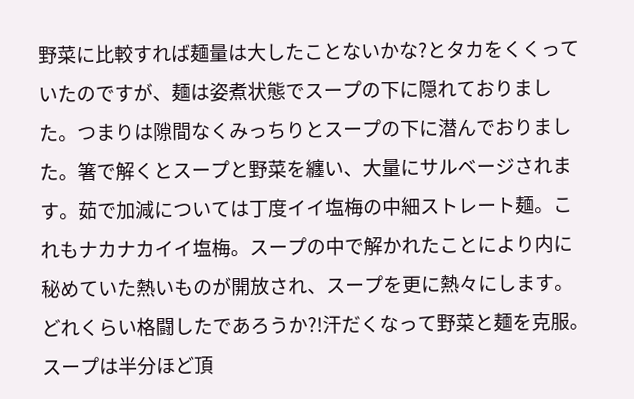野菜に比較すれば麺量は大したことないかな?とタカをくくっていたのですが、麺は姿煮状態でスープの下に隠れておりました。つまりは隙間なくみっちりとスープの下に潜んでおりました。箸で解くとスープと野菜を纏い、大量にサルベージされます。茹で加減については丁度イイ塩梅の中細ストレート麺。これもナカナカイイ塩梅。スープの中で解かれたことにより内に秘めていた熱いものが開放され、スープを更に熱々にします。
どれくらい格闘したであろうか?!汗だくなって野菜と麺を克服。スープは半分ほど頂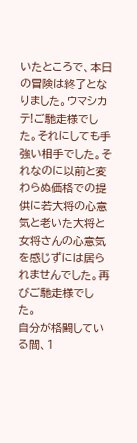いたところで、本日の冒険は終了となりました。ウマシカテ!ご馳走様でした。それにしても手強い相手でした。それなのに以前と変わらぬ価格での提供に若大将の心意気と老いた大将と女将さんの心意気を感じずには居られませんでした。再びご馳走様でした。
自分が格闘している間、1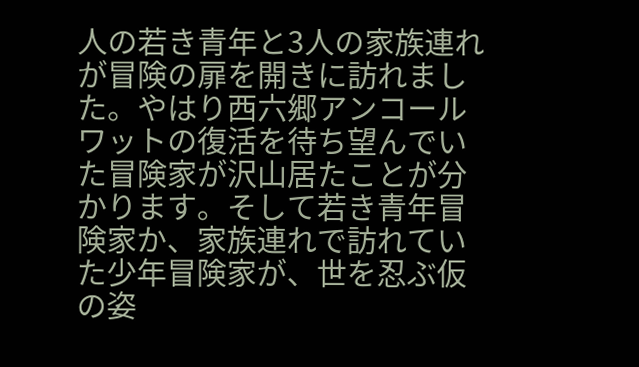人の若き青年と3人の家族連れが冒険の扉を開きに訪れました。やはり西六郷アンコールワットの復活を待ち望んでいた冒険家が沢山居たことが分かります。そして若き青年冒険家か、家族連れで訪れていた少年冒険家が、世を忍ぶ仮の姿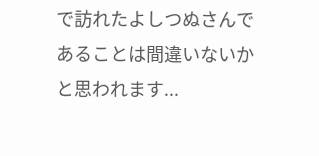で訪れたよしつぬさんであることは間違いないかと思われます...